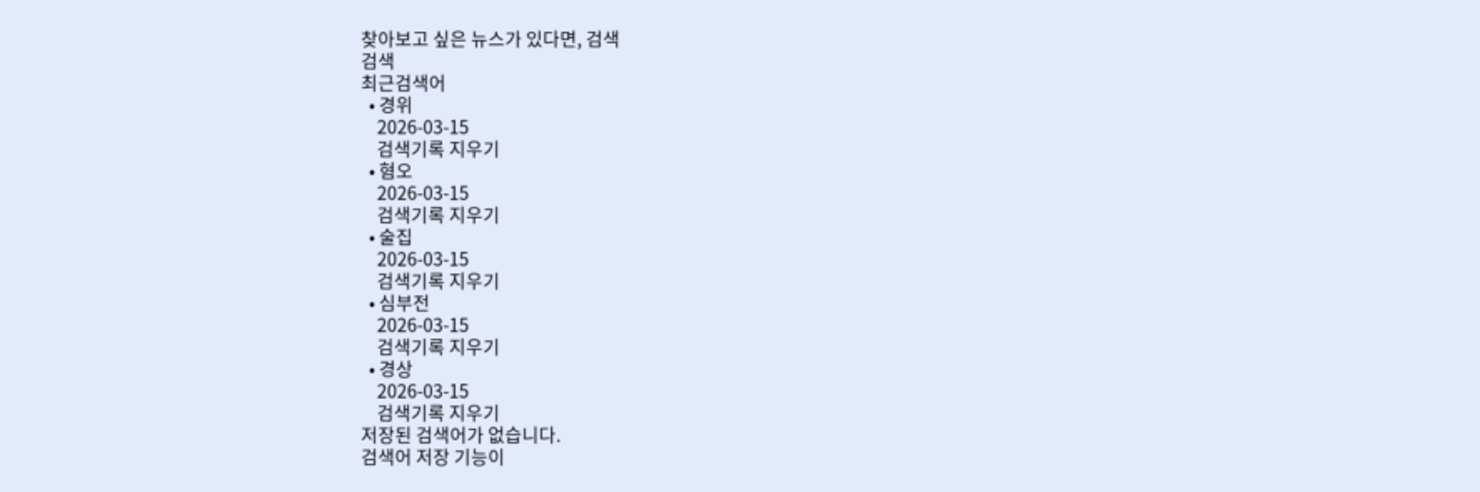찾아보고 싶은 뉴스가 있다면, 검색
검색
최근검색어
  • 경위
    2026-03-15
    검색기록 지우기
  • 혐오
    2026-03-15
    검색기록 지우기
  • 술집
    2026-03-15
    검색기록 지우기
  • 심부전
    2026-03-15
    검색기록 지우기
  • 경상
    2026-03-15
    검색기록 지우기
저장된 검색어가 없습니다.
검색어 저장 기능이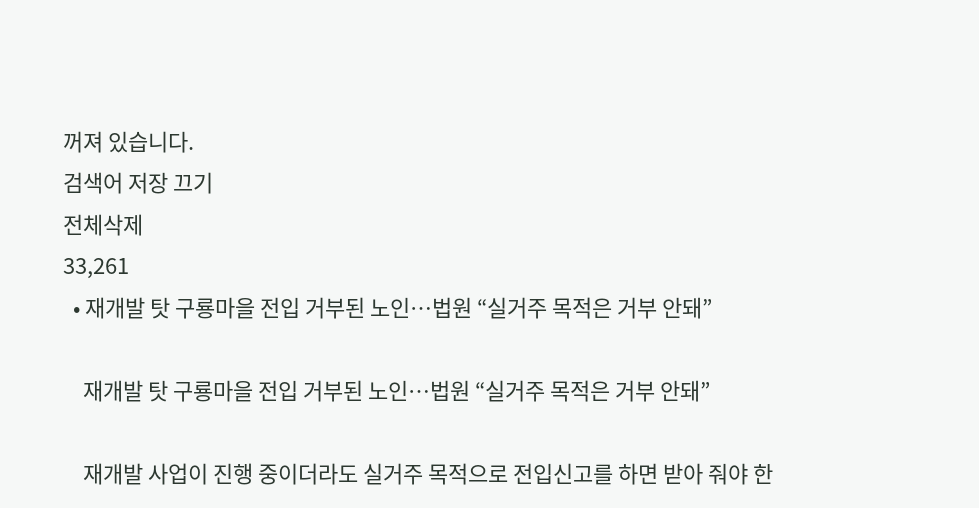꺼져 있습니다.
검색어 저장 끄기
전체삭제
33,261
  • 재개발 탓 구룡마을 전입 거부된 노인…법원 “실거주 목적은 거부 안돼”

    재개발 탓 구룡마을 전입 거부된 노인…법원 “실거주 목적은 거부 안돼”

    재개발 사업이 진행 중이더라도 실거주 목적으로 전입신고를 하면 받아 줘야 한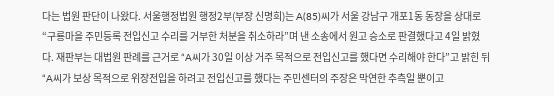다는 법원 판단이 나왔다. 서울행정법원 행정2부(부장 신명희)는 A(85)씨가 서울 강남구 개포1동 동장을 상대로 “구룡마을 주민등록 전입신고 수리를 거부한 처분을 취소하라”며 낸 소송에서 원고 승소로 판결했다고 4일 밝혔다. 재판부는 대법원 판례를 근거로 “A씨가 30일 이상 거주 목적으로 전입신고를 했다면 수리해야 한다”고 밝힌 뒤 “A씨가 보상 목적으로 위장전입을 하려고 전입신고를 했다는 주민센터의 주장은 막연한 추측일 뿐이고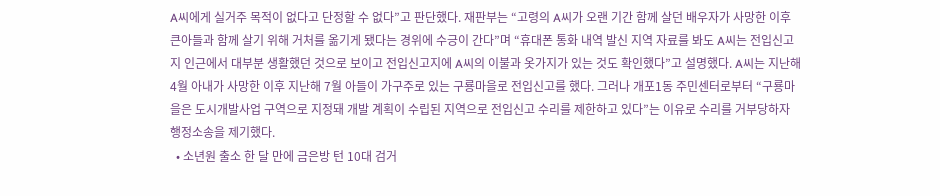A씨에게 실거주 목적이 없다고 단정할 수 없다”고 판단했다. 재판부는 “고령의 A씨가 오랜 기간 함께 살던 배우자가 사망한 이후 큰아들과 함께 살기 위해 거처를 옮기게 됐다는 경위에 수긍이 간다”며 “휴대폰 통화 내역 발신 지역 자료를 봐도 A씨는 전입신고지 인근에서 대부분 생활했던 것으로 보이고 전입신고지에 A씨의 이불과 옷가지가 있는 것도 확인했다”고 설명했다. A씨는 지난해 4월 아내가 사망한 이후 지난해 7월 아들이 가구주로 있는 구룡마을로 전입신고를 했다. 그러나 개포1동 주민센터로부터 “구룡마을은 도시개발사업 구역으로 지정돼 개발 계획이 수립된 지역으로 전입신고 수리를 제한하고 있다”는 이유로 수리를 거부당하자 행정소송을 제기했다.
  • 소년원 출소 한 달 만에 금은방 턴 10대 검거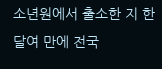소년원에서 출소한 지 한달여 만에 전국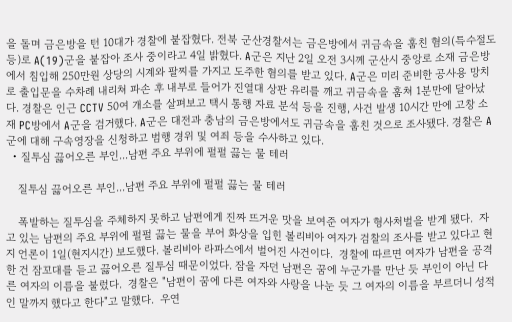을 돌며 금은방을 턴 10대가 경찰에 붙잡혔다. 전북 군산경찰서는 금은방에서 귀금속을 훔친 혐의(특수절도 등)로 A(19)군을 붙잡아 조사 중이라고 4일 밝혔다. A군은 지난 2일 오전 3시께 군산시 중앙로 소재 금은방에서 침입해 250만원 상당의 시계와 팔찌를 가지고 도주한 혐의를 받고 있다. A군은 미리 준비한 공사용 망치로 출입문을 수차례 내리쳐 파손 후 내부로 들어가 진열대 상판 유리를 깨고 귀금속을 훔쳐 1분만에 달아났다. 경찰은 인근 CCTV 50여 개소를 살펴보고 택시 통행 자료 분석 등을 진행, 사건 발생 10시간 만에 고창 소재 PC방에서 A군을 검거했다. A군은 대전과 충남의 금은방에서도 귀금속을 훔친 것으로 조사됐다. 경찰은 A군에 대해 구속영장을 신청하고 범행 경위 및 여죄 등을 수사하고 있다.
  • 질투심 끓어오른 부인...남편 주요 부위에 펄펄 끓는 물 테러

    질투심 끓어오른 부인...남편 주요 부위에 펄펄 끓는 물 테러

    폭발하는 질투심을 주체하지 못하고 남편에게 진짜 뜨거운 맛을 보여준 여자가 형사처벌을 받게 됐다.  자고 있는 남편의 주요 부위에 펄펄 끓는 물을 부어 화상을 입힌 볼리비아 여자가 검찰의 조사를 받고 있다고 현지 언론이 1일(현지시간) 보도했다. 볼리비아 라파스에서 벌어진 사건이다.  경찰에 따르면 여자가 남편을 공격한 건 잠꼬대를 듣고 끓어오른 질투심 때문이었다. 잠을 자던 남편은 꿈에 누군가를 만난 듯 부인이 아닌 다른 여자의 이름을 불렀다.  경찰은 "남편이 꿈에 다른 여자와 사랑을 나눈 듯 그 여자의 이름을 부르더니 성적인 말까지 했다고 한다"고 말했다.  우연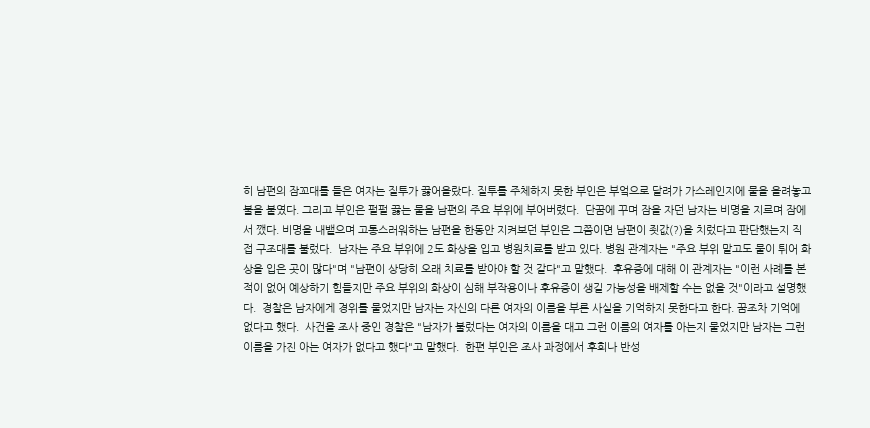히 남편의 잠꼬대를 들은 여자는 질투가 끓어올랐다. 질투를 주체하지 못한 부인은 부엌으로 달려가 가스레인지에 물을 올려놓고 불을 붙였다. 그리고 부인은 펄펄 끓는 물을 남편의 주요 부위에 부어버렸다.  단꿈에 꾸며 잠을 자던 남자는 비명을 지르며 잠에서 깼다. 비명을 내뱉으며 고통스러워하는 남편을 한동안 지켜보던 부인은 그쯤이면 남편이 죗값(?)을 치렀다고 판단했는지 직접 구조대를 불렀다.  남자는 주요 부위에 2도 화상을 입고 병원치료를 받고 있다. 병원 관계자는 "주요 부위 말고도 물이 튀어 화상을 입은 곳이 많다"며 "남편이 상당히 오래 치료를 받아야 할 것 같다"고 말했다.  후유증에 대해 이 관계자는 "이런 사례를 본 적이 없어 예상하기 힘들지만 주요 부위의 화상이 심해 부작용이나 후유증이 생길 가능성을 배제할 수는 없을 것"이라고 설명했다.  경찰은 남자에게 경위를 물었지만 남자는 자신의 다른 여자의 이름을 부른 사실을 기억하지 못한다고 한다. 꿈조차 기억에 없다고 했다.  사건을 조사 중인 경찰은 "남자가 불렀다는 여자의 이름을 대고 그런 이름의 여자를 아는지 물었지만 남자는 그런 이름을 가진 아는 여자가 없다고 했다"고 말했다.  한편 부인은 조사 과정에서 후회나 반성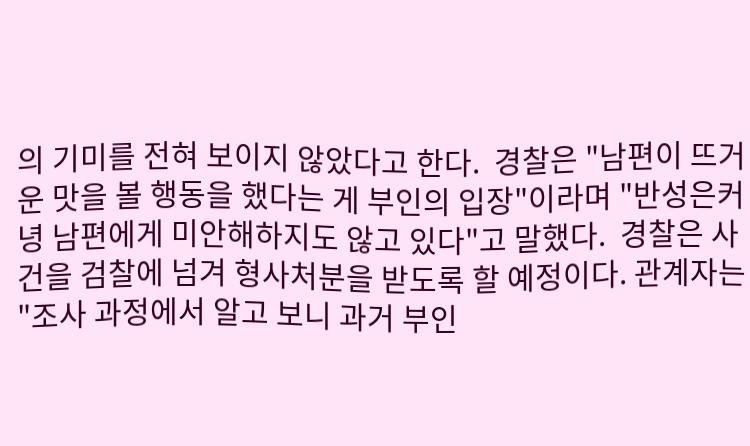의 기미를 전혀 보이지 않았다고 한다.  경찰은 "남편이 뜨거운 맛을 볼 행동을 했다는 게 부인의 입장"이라며 "반성은커녕 남편에게 미안해하지도 않고 있다"고 말했다.  경찰은 사건을 검찰에 넘겨 형사처분을 받도록 할 예정이다. 관계자는 "조사 과정에서 알고 보니 과거 부인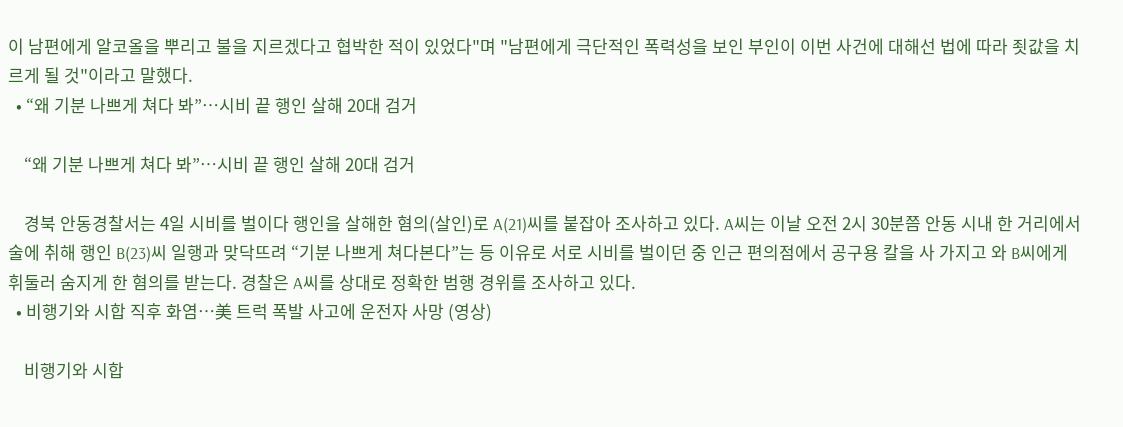이 남편에게 알코올을 뿌리고 불을 지르겠다고 협박한 적이 있었다"며 "남편에게 극단적인 폭력성을 보인 부인이 이번 사건에 대해선 법에 따라 죗값을 치르게 될 것"이라고 말했다.
  • “왜 기분 나쁘게 쳐다 봐”…시비 끝 행인 살해 20대 검거

    “왜 기분 나쁘게 쳐다 봐”…시비 끝 행인 살해 20대 검거

    경북 안동경찰서는 4일 시비를 벌이다 행인을 살해한 혐의(살인)로 A(21)씨를 붙잡아 조사하고 있다. A씨는 이날 오전 2시 30분쯤 안동 시내 한 거리에서 술에 취해 행인 B(23)씨 일행과 맞닥뜨려 “기분 나쁘게 쳐다본다”는 등 이유로 서로 시비를 벌이던 중 인근 편의점에서 공구용 칼을 사 가지고 와 B씨에게 휘둘러 숨지게 한 혐의를 받는다. 경찰은 A씨를 상대로 정확한 범행 경위를 조사하고 있다.
  • 비행기와 시합 직후 화염…美 트럭 폭발 사고에 운전자 사망 (영상)

    비행기와 시합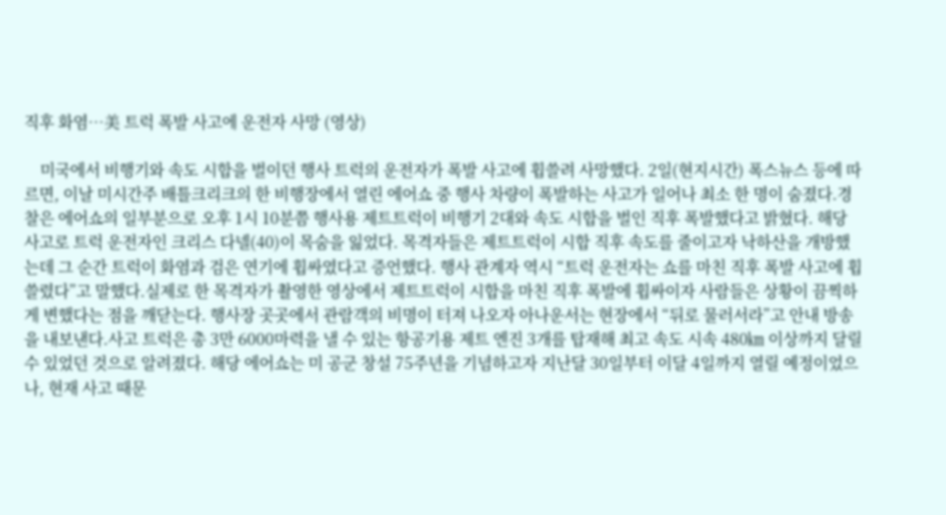직후 화염…美 트럭 폭발 사고에 운전자 사망 (영상)

    미국에서 비행기와 속도 시합을 벌이던 행사 트럭의 운전자가 폭발 사고에 휩쓸려 사망했다. 2일(현지시간) 폭스뉴스 등에 따르면, 이날 미시간주 배틀크리크의 한 비행장에서 열린 에어쇼 중 행사 차량이 폭발하는 사고가 일어나 최소 한 명이 숨졌다.경찰은 에어쇼의 일부분으로 오후 1시 10분쯤 행사용 제트트럭이 비행기 2대와 속도 시합을 벌인 직후 폭발했다고 밝혔다. 해당 사고로 트럭 운전자인 크리스 다넬(40)이 목숨을 잃었다. 목격자들은 제트트럭이 시합 직후 속도를 줄이고자 낙하산을 개방했는데 그 순간 트럭이 화염과 검은 연기에 휩싸였다고 증언했다. 행사 관계자 역시 “트럭 운전자는 쇼를 마친 직후 폭발 사고에 휩쓸렸다”고 말했다.실제로 한 목격자가 촬영한 영상에서 제트트럭이 시합을 마친 직후 폭발에 휩싸이자 사람들은 상황이 끔찍하게 변했다는 점을 깨닫는다. 행사장 곳곳에서 관람객의 비명이 터져 나오자 아나운서는 현장에서 “뒤로 물러서라”고 안내 방송을 내보낸다.사고 트럭은 총 3만 6000마력을 낼 수 있는 항공기용 제트 엔진 3개를 탑재해 최고 속도 시속 480㎞ 이상까지 달릴 수 있었던 것으로 알려졌다. 해당 에어쇼는 미 공군 창설 75주년을 기념하고자 지난달 30일부터 이달 4일까지 열릴 예정이었으나, 현재 사고 때문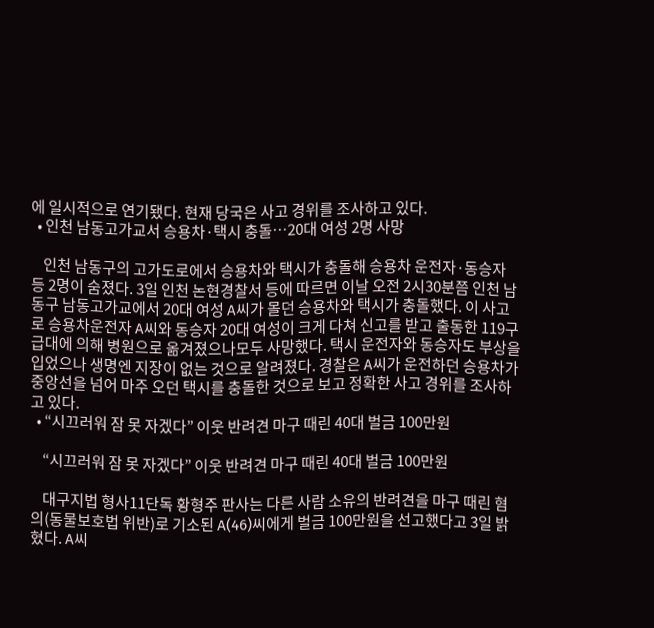에 일시적으로 연기됐다. 현재 당국은 사고 경위를 조사하고 있다.
  • 인천 남동고가교서 승용차·택시 충돌…20대 여성 2명 사망

    인천 남동구의 고가도로에서 승용차와 택시가 충돌해 승용차 운전자·동승자 등 2명이 숨졌다. 3일 인천 논현경찰서 등에 따르면 이날 오전 2시30분쯤 인천 남동구 남동고가교에서 20대 여성 A씨가 몰던 승용차와 택시가 충돌했다. 이 사고로 승용차운전자 A씨와 동승자 20대 여성이 크게 다쳐 신고를 받고 출동한 119구급대에 의해 병원으로 옮겨졌으나모두 사망했다. 택시 운전자와 동승자도 부상을 입었으나 생명엔 지장이 없는 것으로 알려졌다. 경찰은 A씨가 운전하던 승용차가 중앙선을 넘어 마주 오던 택시를 충돌한 것으로 보고 정확한 사고 경위를 조사하고 있다.
  • “시끄러워 잠 못 자겠다” 이웃 반려견 마구 때린 40대 벌금 100만원

    “시끄러워 잠 못 자겠다” 이웃 반려견 마구 때린 40대 벌금 100만원

    대구지법 형사11단독 황형주 판사는 다른 사람 소유의 반려견을 마구 때린 혐의(동물보호법 위반)로 기소된 A(46)씨에게 벌금 100만원을 선고했다고 3일 밝혔다. A씨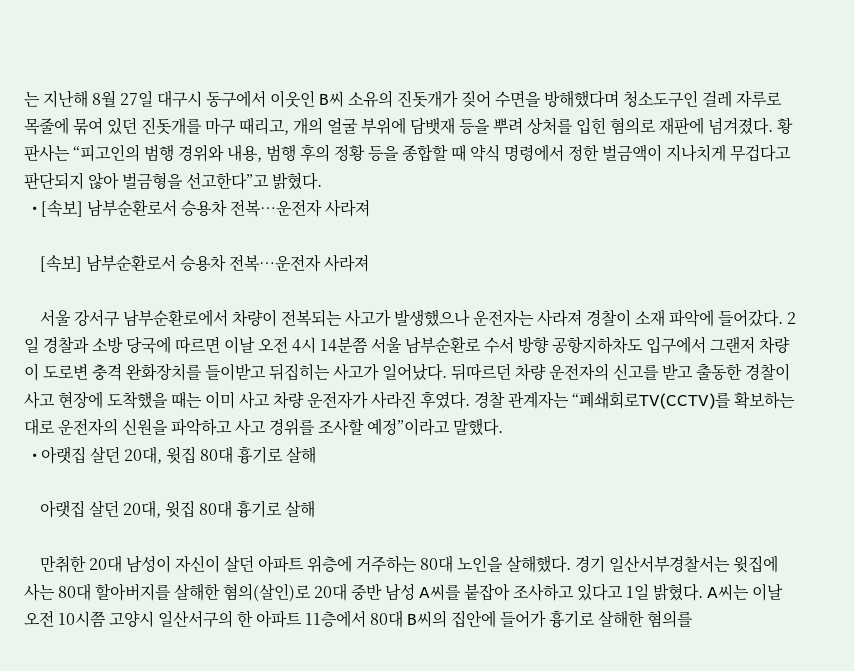는 지난해 8월 27일 대구시 동구에서 이웃인 B씨 소유의 진돗개가 짖어 수면을 방해했다며 청소도구인 걸레 자루로 목줄에 묶여 있던 진돗개를 마구 때리고, 개의 얼굴 부위에 담뱃재 등을 뿌려 상처를 입힌 혐의로 재판에 넘겨졌다. 황 판사는 “피고인의 범행 경위와 내용, 범행 후의 정황 등을 종합할 때 약식 명령에서 정한 벌금액이 지나치게 무겁다고 판단되지 않아 벌금형을 선고한다”고 밝혔다.
  • [속보] 남부순환로서 승용차 전복…운전자 사라져

    [속보] 남부순환로서 승용차 전복…운전자 사라져

    서울 강서구 남부순환로에서 차량이 전복되는 사고가 발생했으나 운전자는 사라져 경찰이 소재 파악에 들어갔다. 2일 경찰과 소방 당국에 따르면 이날 오전 4시 14분쯤 서울 남부순환로 수서 방향 공항지하차도 입구에서 그랜저 차량이 도로변 충격 완화장치를 들이받고 뒤집히는 사고가 일어났다. 뒤따르던 차량 운전자의 신고를 받고 출동한 경찰이 사고 현장에 도착했을 때는 이미 사고 차량 운전자가 사라진 후였다. 경찰 관계자는 “폐쇄회로TV(CCTV)를 확보하는 대로 운전자의 신원을 파악하고 사고 경위를 조사할 예정”이라고 말했다.
  • 아랫집 살던 20대, 윗집 80대 흉기로 살해

    아랫집 살던 20대, 윗집 80대 흉기로 살해

    만취한 20대 남성이 자신이 살던 아파트 위층에 거주하는 80대 노인을 살해했다. 경기 일산서부경찰서는 윗집에 사는 80대 할아버지를 살해한 혐의(살인)로 20대 중반 남성 A씨를 붙잡아 조사하고 있다고 1일 밝혔다. A씨는 이날 오전 10시쯤 고양시 일산서구의 한 아파트 11층에서 80대 B씨의 집안에 들어가 흉기로 살해한 혐의를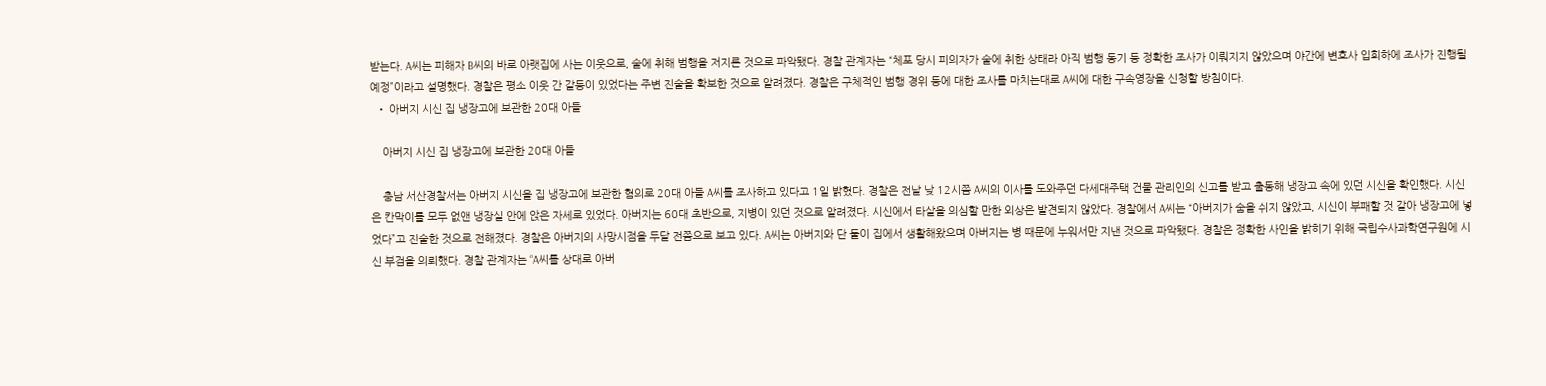받는다. A씨는 피해자 B씨의 바로 아랫집에 사는 이웃으로, 술에 취해 범행을 저지른 것으로 파악됐다. 경찰 관계자는 “체포 당시 피의자가 술에 취한 상태라 아직 범행 동기 등 정확한 조사가 이뤄지지 않았으며 야간에 변호사 입회하에 조사가 진행될 예정”이라고 설명했다. 경찰은 평소 이웃 간 갈등이 있었다는 주변 진술을 확보한 것으로 알려졌다. 경찰은 구체적인 범행 경위 등에 대한 조사를 마치는대로 A씨에 대한 구속영장을 신청할 방침이다.
  • 아버지 시신 집 냉장고에 보관한 20대 아들

    아버지 시신 집 냉장고에 보관한 20대 아들

    충남 서산경찰서는 아버지 시신을 집 냉장고에 보관한 혐의로 20대 아들 A씨를 조사하고 있다고 1일 밝혔다. 경찰은 전날 낮 12시쯤 A씨의 이사를 도와주던 다세대주택 건물 관리인의 신고를 받고 출동해 냉장고 속에 있던 시신을 확인했다. 시신은 칸막이를 모두 없앤 냉장실 안에 앉은 자세로 있었다. 아버지는 60대 초반으로, 지병이 있던 것으로 알려졌다. 시신에서 타살을 의심할 만한 외상은 발견되지 않았다. 경찰에서 A씨는 “아버지가 숨을 쉬지 않았고, 시신이 부패할 것 같아 냉장고에 넣었다”고 진술한 것으로 전해졌다. 경찰은 아버지의 사망시점을 두달 전쯤으로 보고 있다. A씨는 아버지와 단 둘이 집에서 생활해왔으며 아버지는 병 때문에 누워서만 지낸 것으로 파악됐다. 경찰은 정확한 사인을 밝히기 위해 국립수사과학연구원에 시신 부검을 의뢰했다. 경찰 관계자는 “A씨를 상대로 아버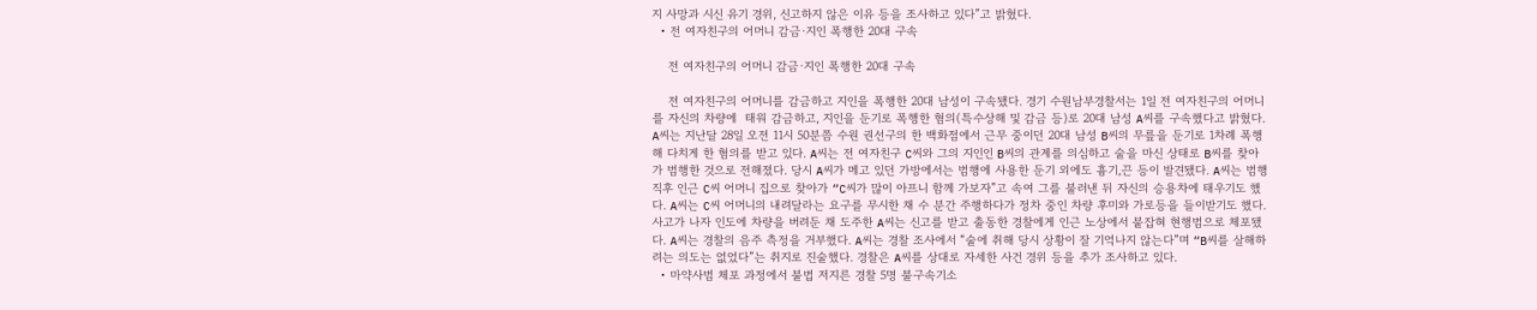지 사망과 시신 유기 경위, 신고하지 않은 이유 등을 조사하고 있다”고 밝혔다.
  • 전 여자친구의 어머니 감금·지인 폭행한 20대 구속

    전 여자친구의 어머니 감금·지인 폭행한 20대 구속

    전 여자친구의 어머니를 감금하고 지인을 폭행한 20대 남성이 구속됐다. 경기 수원남부경찰서는 1일 전 여자친구의 어머니를 자신의 차량에  태워 감금하고, 지인을 둔기로 폭행한 혐의(특수상해 및 감금 등)로 20대 남성 A씨를 구속했다고 밝혔다. A씨는 지난달 28일 오전 11시 50분쯤 수원 권선구의 한 백화점에서 근무 중이던 20대 남성 B씨의 무릎을 둔기로 1차례 폭행해 다치게 한 혐의를 받고 있다. A씨는 전 여자친구 C씨와 그의 지인인 B씨의 관계를 의심하고 술을 마신 상태로 B씨를 찾아 가 범행한 것으로 전해졌다. 당시 A씨가 메고 있던 가방에서는 범행에 사용한 둔기 외에도 흉기,끈 등이 발견됐다. A씨는 범행 직후 인근 C씨 어머니 집으로 찾아가 “C씨가 많이 아프니 함께 가보자”고 속여 그를 불러낸 뒤 자신의 승용차에 태우기도 했다. A씨는 C씨 어머니의 내려달라는 요구를 무시한 채 수 분간 주행하다가 정차 중인 차량 후미와 가로등을 들이받기도 했다. 사고가 나자 인도에 차량을 버려둔 채 도주한 A씨는 신고를 받고 출동한 경찰에게 인근 노상에서 붙잡혀 현행범으로 체포됐다. A씨는 경찰의 음주 측정을 거부했다. A씨는 경찰 조사에서 “술에 취해 당시 상황이 잘 기억나지 않는다”며 “B씨를 살해하려는 의도는 없었다”는 취지로 진술했다. 경찰은 A씨를 상대로 자세한 사건 경위 등을 추가 조사하고 있다.
  • 마약사범 체포 과정에서 불법 저지른 경찰 5명 불구속기소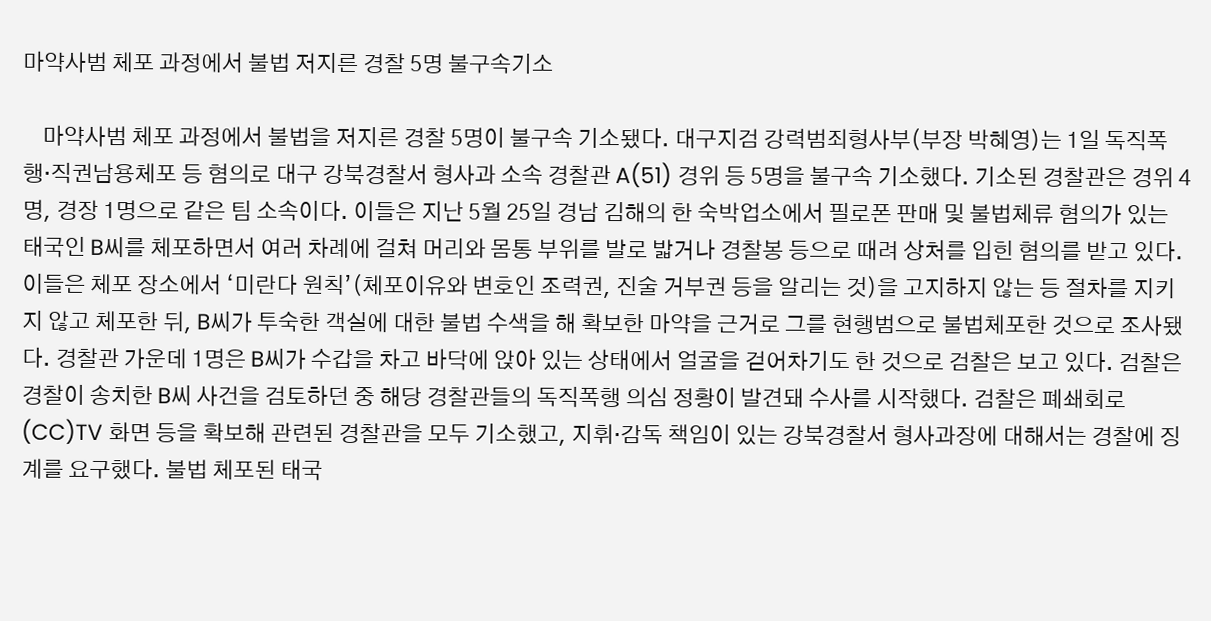마약사범 체포 과정에서 불법 저지른 경찰 5명 불구속기소

    마약사범 체포 과정에서 불법을 저지른 경찰 5명이 불구속 기소됐다. 대구지검 강력범죄형사부(부장 박혜영)는 1일 독직폭행·직권남용체포 등 혐의로 대구 강북경찰서 형사과 소속 경찰관 A(51) 경위 등 5명을 불구속 기소했다. 기소된 경찰관은 경위 4명, 경장 1명으로 같은 팀 소속이다. 이들은 지난 5월 25일 경남 김해의 한 숙박업소에서 필로폰 판매 및 불법체류 혐의가 있는 태국인 B씨를 체포하면서 여러 차례에 걸쳐 머리와 몸통 부위를 발로 밟거나 경찰봉 등으로 때려 상처를 입힌 혐의를 받고 있다. 이들은 체포 장소에서 ‘미란다 원칙’(체포이유와 변호인 조력권, 진술 거부권 등을 알리는 것)을 고지하지 않는 등 절차를 지키지 않고 체포한 뒤, B씨가 투숙한 객실에 대한 불법 수색을 해 확보한 마약을 근거로 그를 현행범으로 불법체포한 것으로 조사됐다. 경찰관 가운데 1명은 B씨가 수갑을 차고 바닥에 앉아 있는 상태에서 얼굴을 걷어차기도 한 것으로 검찰은 보고 있다. 검찰은 경찰이 송치한 B씨 사건을 검토하던 중 해당 경찰관들의 독직폭행 의심 정황이 발견돼 수사를 시작했다. 검찰은 폐쇄회로(CC)TV 화면 등을 확보해 관련된 경찰관을 모두 기소했고, 지휘·감독 책임이 있는 강북경찰서 형사과장에 대해서는 경찰에 징계를 요구했다. 불법 체포된 태국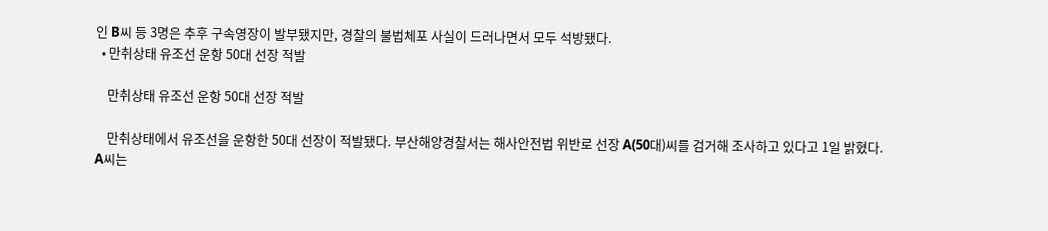인 B씨 등 3명은 추후 구속영장이 발부됐지만, 경찰의 불법체포 사실이 드러나면서 모두 석방됐다.
  • 만취상태 유조선 운항 50대 선장 적발

    만취상태 유조선 운항 50대 선장 적발

    만취상태에서 유조선을 운항한 50대 선장이 적발됐다. 부산해양경찰서는 해사안전법 위반로 선장 A(50대)씨를 검거해 조사하고 있다고 1일 밝혔다. A씨는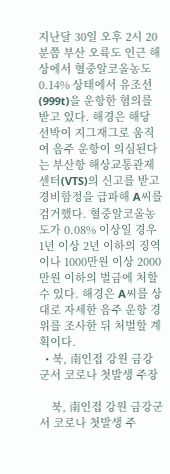지난달 30일 오후 2시 20분쯤 부산 오륙도 인근 해상에서 혈중알코올농도 0.14% 상태에서 유조선(999t)을 운항한 혐의를 받고 있다. 해경은 해당 선박이 지그재그로 움직여 음주 운항이 의심된다는 부산항 해상교통관제센터(VTS)의 신고를 받고 경비함정을 급파해 A씨를 검거했다. 혈중알코올농도가 0.08% 이상일 경우 1년 이상 2년 이하의 징역이나 1000만원 이상 2000만원 이하의 벌금에 처할 수 있다. 해경은 A씨를 상대로 자세한 음주 운항 경위를 조사한 뒤 처벌할 계획이다.
  • 북, 南인접 강원 금강군서 코로나 첫발생 주장

    북, 南인접 강원 금강군서 코로나 첫발생 주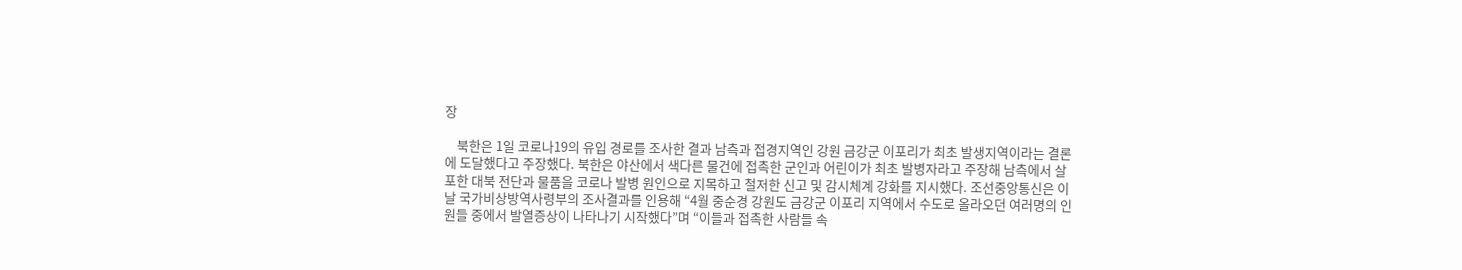장

    북한은 1일 코로나19의 유입 경로를 조사한 결과 남측과 접경지역인 강원 금강군 이포리가 최초 발생지역이라는 결론에 도달했다고 주장했다. 북한은 야산에서 색다른 물건에 접촉한 군인과 어린이가 최초 발병자라고 주장해 남측에서 살포한 대북 전단과 물품을 코로나 발병 원인으로 지목하고 철저한 신고 및 감시체계 강화를 지시했다. 조선중앙통신은 이날 국가비상방역사령부의 조사결과를 인용해 “4월 중순경 강원도 금강군 이포리 지역에서 수도로 올라오던 여러명의 인원들 중에서 발열증상이 나타나기 시작했다”며 “이들과 접촉한 사람들 속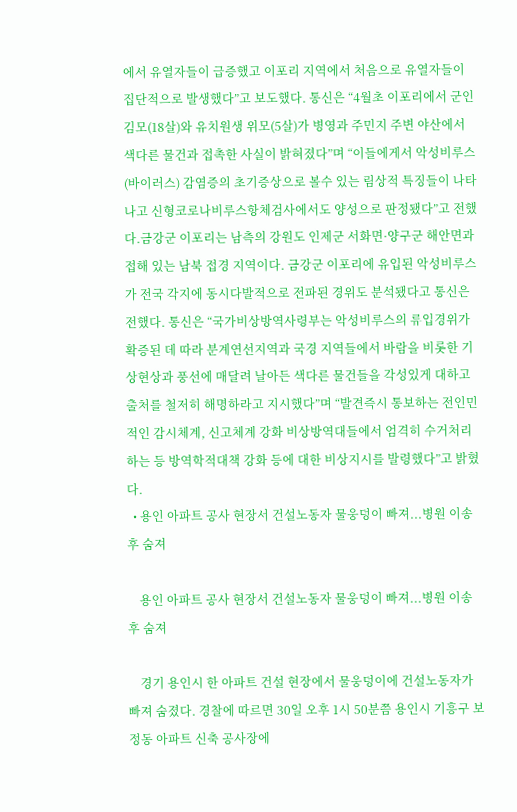에서 유열자들이 급증했고 이포리 지역에서 처음으로 유열자들이 집단적으로 발생했다”고 보도했다. 통신은 “4월초 이포리에서 군인 김모(18살)와 유치원생 위모(5살)가 병영과 주민지 주변 야산에서 색다른 물건과 접촉한 사실이 밝혀졌다”며 “이들에게서 악성비루스(바이러스) 감염증의 초기증상으로 볼수 있는 림상적 특징들이 나타나고 신형코로나비루스항체검사에서도 양성으로 판정됐다”고 전했다.금강군 이포리는 남측의 강원도 인제군 서화면·양구군 해안면과 접해 있는 남북 접경 지역이다. 금강군 이포리에 유입된 악성비루스가 전국 각지에 동시다발적으로 전파된 경위도 분석됐다고 통신은 전했다. 통신은 “국가비상방역사령부는 악성비루스의 류입경위가 확증된 데 따라 분계연선지역과 국경 지역들에서 바람을 비롯한 기상현상과 풍선에 매달려 날아든 색다른 물건들을 각성있게 대하고 출처를 철저히 해명하라고 지시했다”며 “발견즉시 통보하는 전인민적인 감시체계, 신고체계 강화 비상방역대들에서 엄격히 수거처리하는 등 방역학적대책 강화 등에 대한 비상지시를 발령했다”고 밝혔다.
  • 용인 아파트 공사 현장서 건설노동자 물웅덩이 빠져...병원 이송 후 숨져

    용인 아파트 공사 현장서 건설노동자 물웅덩이 빠져...병원 이송 후 숨져

    경기 용인시 한 아파트 건설 현장에서 물웅덩이에 건설노동자가 빠져 숨졌다. 경찰에 따르면 30일 오후 1시 50분쯤 용인시 기흥구 보정동 아파트 신축 공사장에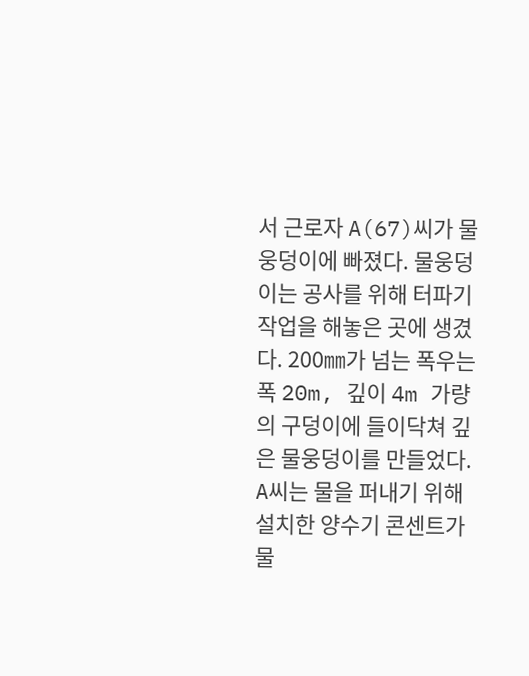서 근로자 A(67)씨가 물웅덩이에 빠졌다. 물웅덩이는 공사를 위해 터파기 작업을 해놓은 곳에 생겼다. 200㎜가 넘는 폭우는 폭 20m, 깊이 4m 가량의 구덩이에 들이닥쳐 깊은 물웅덩이를 만들었다. A씨는 물을 퍼내기 위해 설치한 양수기 콘센트가 물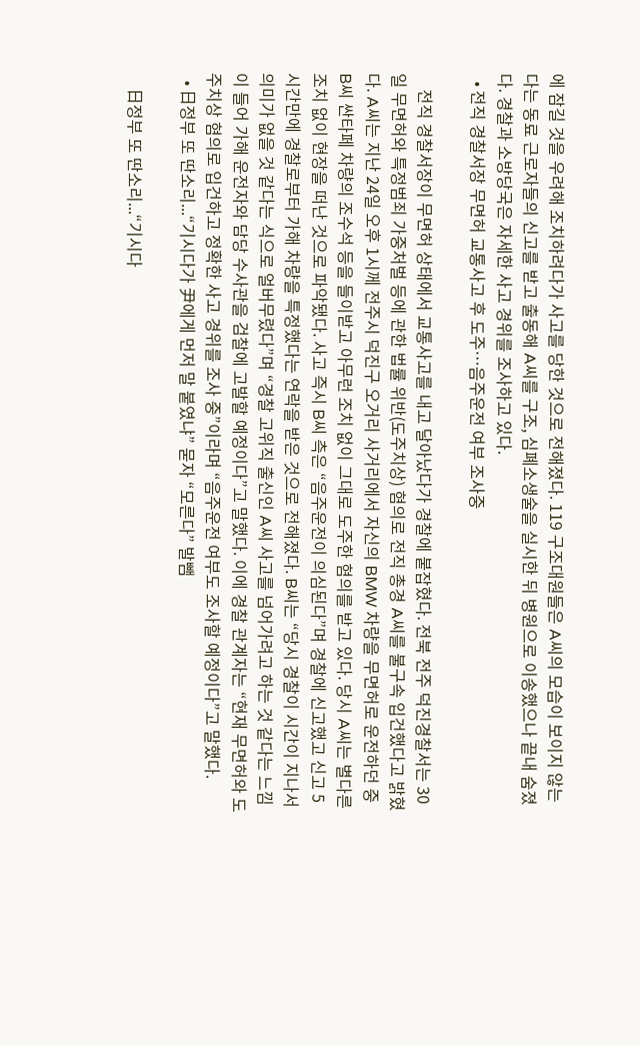에 잠길 것을 우려해 조치하려다가 사고를 당한 것으로 전해졌다. 119 구조대원들은 A씨의 모습이 보이지 않는다는 동료 근로자들의 신고를 받고 출동해 A씨를 구조, 심폐소생술을 실시한 뒤 병원으로 이송했으나 끝내 숨졌다. 경찰과 소방당국은 자세한 사고 경위를 조사하고 있다.
  • 전직 경찰서장 무면허 교통사고 후 도주…음주운전 여부 조사중

    전직 경찰서장이 무면허 상태에서 교통사고를 내고 달아났다가 경찰에 붙잡혔다. 전북 전주 덕진경찰서는 30일 무면허와 특정범죄 가중처벌 등에 관한 법률 위반(도주치상) 혐의로 전직 총경 A씨를 불구속 입건했다고 밝혔다. A씨는 지난 24일 오후 1시께 전주시 덕진구 오거리 사거리에서 자신의 BMW 차량을 무면허로 운전하던 중 B씨 싼타페 차량의 조수석 등을 들이받고 아무런 조치 없이 그대로 도주한 혐의를 받고 있다. 당시 A씨는 별다른 조치 없이 현장을 떠난 것으로 파악됐다. 사고 즉시 B씨 측은 “음주운전이 의심된다”며 경찰에 신고했고 신고 5시간만에 경찰로부터 가해 차량을 특정했다는 연락을 받은 것으로 전해졌다. B씨는 “당시 경찰이 시간이 지나서 의미가 없을 것 같다는 식으로 얼버무렸다”며 “경찰 고위직 출신인 A씨 사고를 넘어가려고 하는 것 같다는 느낌이 들어 가해 운전자와 담당 수사관을 검찰에 고발할 예정이다”고 말했다. 이에 경찰 관계자는 “현재 무면허와 도주치상 혐의로 입건하고 정확한 사고 경위를 조사 중”이라며 “음주운전 여부도 조사할 예정이다”고 말했다.
  • 日정부 또 딴소리...“기시다가 尹에게 먼저 말 붙였냐” 묻자 “모른다” 발뺌

    日정부 또 딴소리...“기시다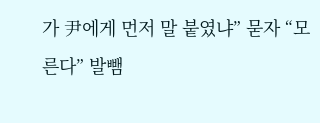가 尹에게 먼저 말 붙였냐” 묻자 “모른다” 발뺌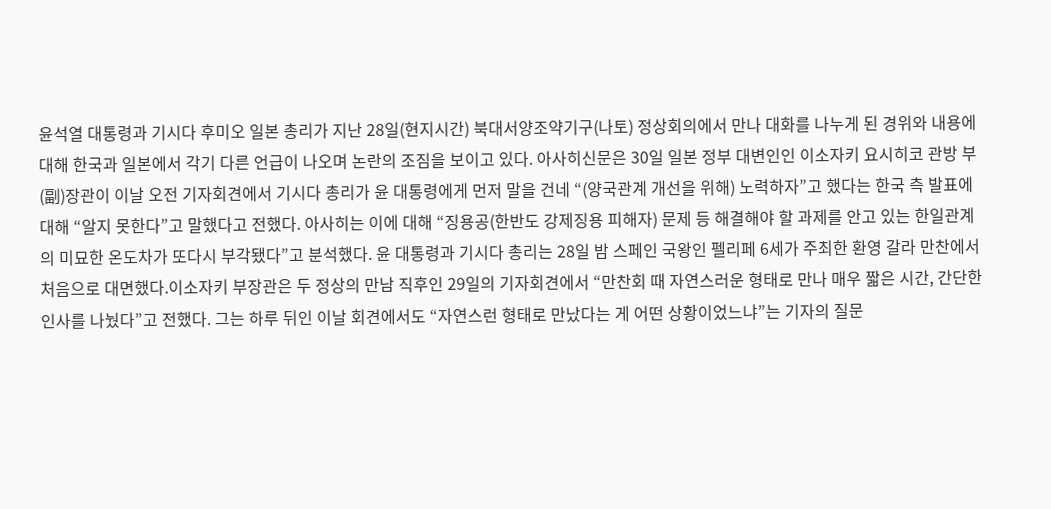윤석열 대통령과 기시다 후미오 일본 총리가 지난 28일(현지시간) 북대서양조약기구(나토) 정상회의에서 만나 대화를 나누게 된 경위와 내용에 대해 한국과 일본에서 각기 다른 언급이 나오며 논란의 조짐을 보이고 있다. 아사히신문은 30일 일본 정부 대변인인 이소자키 요시히코 관방 부(副)장관이 이날 오전 기자회견에서 기시다 총리가 윤 대통령에게 먼저 말을 건네 “(양국관계 개선을 위해) 노력하자”고 했다는 한국 측 발표에 대해 “알지 못한다”고 말했다고 전했다. 아사히는 이에 대해 “징용공(한반도 강제징용 피해자) 문제 등 해결해야 할 과제를 안고 있는 한일관계의 미묘한 온도차가 또다시 부각됐다”고 분석했다. 윤 대통령과 기시다 총리는 28일 밤 스페인 국왕인 펠리페 6세가 주최한 환영 갈라 만찬에서 처음으로 대면했다.이소자키 부장관은 두 정상의 만남 직후인 29일의 기자회견에서 “만찬회 때 자연스러운 형태로 만나 매우 짧은 시간, 간단한 인사를 나눴다”고 전했다. 그는 하루 뒤인 이날 회견에서도 “자연스런 형태로 만났다는 게 어떤 상황이었느냐”는 기자의 질문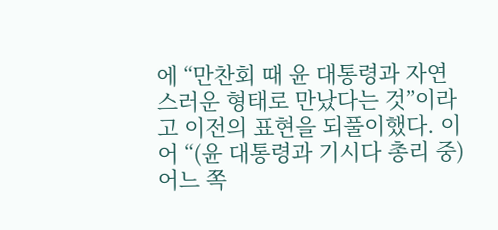에 “만찬회 때 윤 대통령과 자연스러운 형태로 만났다는 것”이라고 이전의 표현을 되풀이했다. 이어 “(윤 대통령과 기시다 총리 중) 어느 쪽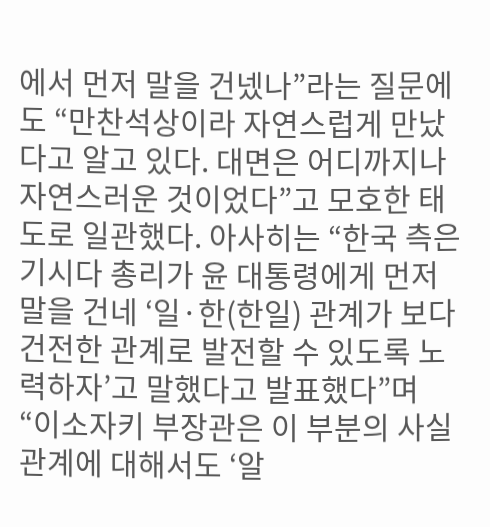에서 먼저 말을 건넸나”라는 질문에도 “만찬석상이라 자연스럽게 만났다고 알고 있다. 대면은 어디까지나 자연스러운 것이었다”고 모호한 태도로 일관했다. 아사히는 “한국 측은 기시다 총리가 윤 대통령에게 먼저 말을 건네 ‘일·한(한일) 관계가 보다 건전한 관계로 발전할 수 있도록 노력하자’고 말했다고 발표했다”며 “이소자키 부장관은 이 부분의 사실관계에 대해서도 ‘알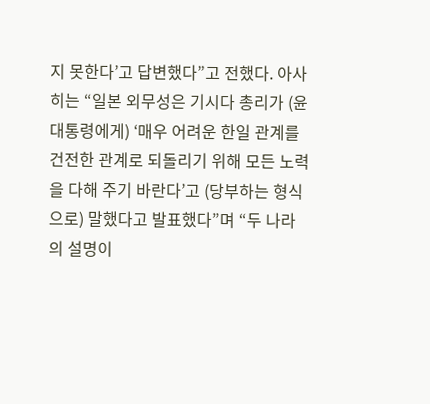지 못한다’고 답변했다”고 전했다. 아사히는 “일본 외무성은 기시다 총리가 (윤 대통령에게) ‘매우 어려운 한일 관계를 건전한 관계로 되돌리기 위해 모든 노력을 다해 주기 바란다’고 (당부하는 형식으로) 말했다고 발표했다”며 “두 나라의 설명이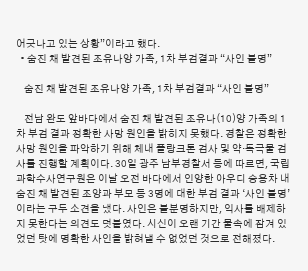어긋나고 있는 상황”이라고 했다.
  • 숨진 채 발견된 조유나양 가족, 1차 부검결과 “사인 불명”

    숨진 채 발견된 조유나양 가족, 1차 부검결과 “사인 불명”

    전남 완도 앞바다에서 숨진 채 발견된 조유나(10)양 가족의 1차 부검 결과 정확한 사망 원인을 밝히지 못했다. 경찰은 정확한 사망 원인을 파악하기 위해 체내 플랑크톤 검사 및 약·독극물 검사를 진행할 계획이다. 30일 광주 남부경찰서 등에 따르면, 국립과학수사연구원은 이날 오전 바다에서 인양한 아우디 승용차 내 숨진 채 발견된 조양과 부모 등 3명에 대한 부검 결과 ‘사인 불명’이라는 구두 소견을 냈다. 사인은 불분명하지만, 익사를 배제하지 못한다는 의견도 덧붙였다. 시신이 오랜 기간 물속에 잠겨 있었던 탓에 명확한 사인을 밝혀낼 수 없었던 것으로 전해졌다.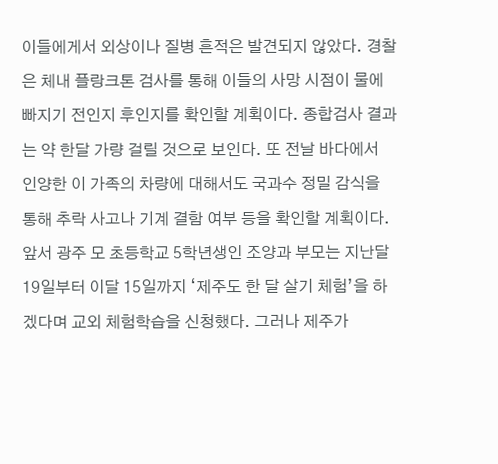이들에게서 외상이나 질병 흔적은 발견되지 않았다. 경찰은 체내 플랑크톤 검사를 통해 이들의 사망 시점이 물에 빠지기 전인지 후인지를 확인할 계획이다. 종합검사 결과는 약 한달 가량 걸릴 것으로 보인다. 또 전날 바다에서 인양한 이 가족의 차량에 대해서도 국과수 정밀 감식을 통해 추락 사고나 기계 결함 여부 등을 확인할 계획이다.앞서 광주 모 초등학교 5학년생인 조양과 부모는 지난달 19일부터 이달 15일까지 ‘제주도 한 달 살기 체험’을 하겠다며 교외 체험학습을 신청했다. 그러나 제주가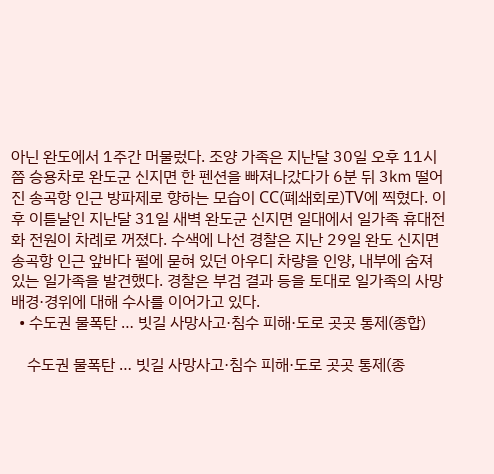아닌 완도에서 1주간 머물렀다. 조양 가족은 지난달 30일 오후 11시쯤 승용차로 완도군 신지면 한 펜션을 빠져나갔다가 6분 뒤 3㎞ 떨어진 송곡항 인근 방파제로 향하는 모습이 CC(폐쇄회로)TV에 찍혔다. 이후 이튿날인 지난달 31일 새벽 완도군 신지면 일대에서 일가족 휴대전화 전원이 차례로 꺼졌다. 수색에 나선 경찰은 지난 29일 완도 신지면 송곡항 인근 앞바다 펄에 묻혀 있던 아우디 차량을 인양, 내부에 숨져 있는 일가족을 발견했다. 경찰은 부검 결과 등을 토대로 일가족의 사망 배경·경위에 대해 수사를 이어가고 있다.
  • 수도권 물폭탄 … 빗길 사망사고·침수 피해·도로 곳곳 통제(종합)

    수도권 물폭탄 … 빗길 사망사고·침수 피해·도로 곳곳 통제(종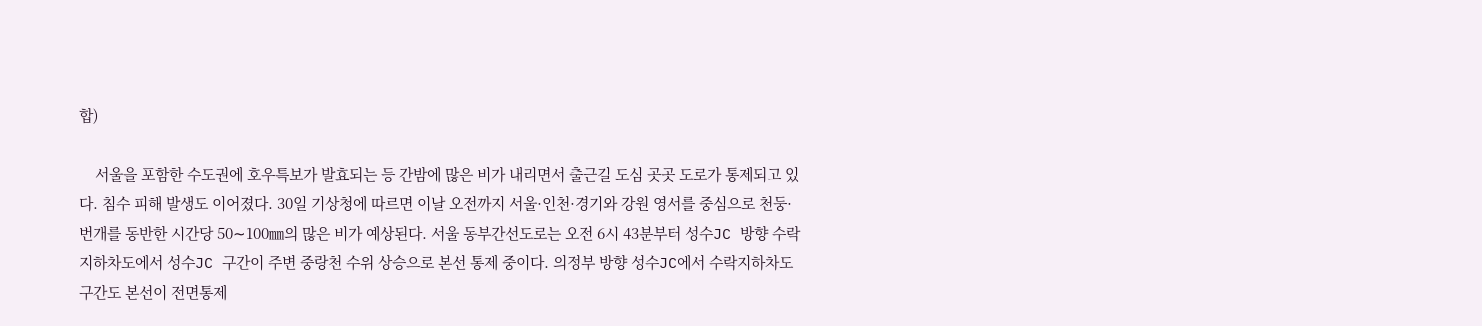합)

    서울을 포함한 수도권에 호우특보가 발효되는 등 간밤에 많은 비가 내리면서 출근길 도심 곳곳 도로가 통제되고 있다. 침수 피해 발생도 이어졌다. 30일 기상청에 따르면 이날 오전까지 서울·인천·경기와 강원 영서를 중심으로 천둥·번개를 동반한 시간당 50∼100㎜의 많은 비가 예상된다. 서울 동부간선도로는 오전 6시 43분부터 성수JC 방향 수락지하차도에서 성수JC 구간이 주변 중랑천 수위 상승으로 본선 통제 중이다. 의정부 방향 성수JC에서 수락지하차도 구간도 본선이 전면통제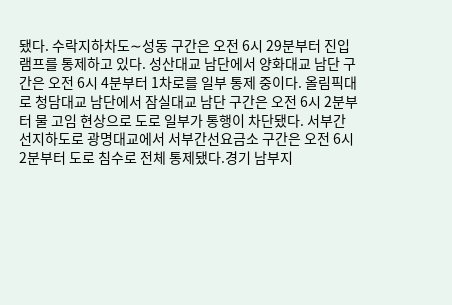됐다. 수락지하차도∼성동 구간은 오전 6시 29분부터 진입램프를 통제하고 있다. 성산대교 남단에서 양화대교 남단 구간은 오전 6시 4분부터 1차로를 일부 통제 중이다. 올림픽대로 청담대교 남단에서 잠실대교 남단 구간은 오전 6시 2분부터 물 고임 현상으로 도로 일부가 통행이 차단됐다. 서부간선지하도로 광명대교에서 서부간선요금소 구간은 오전 6시 2분부터 도로 침수로 전체 통제됐다.경기 남부지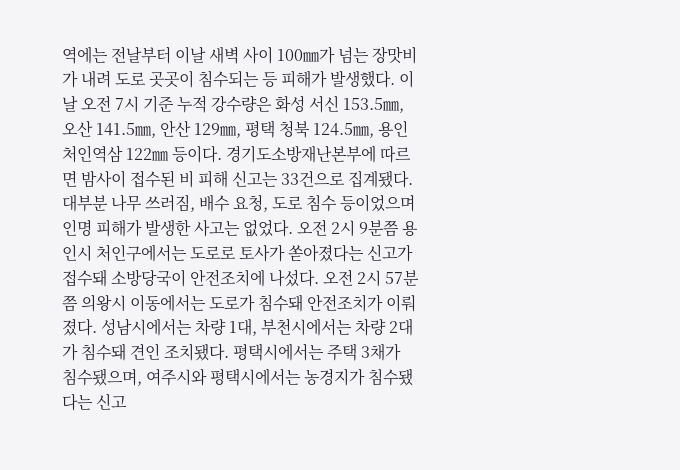역에는 전날부터 이날 새벽 사이 100㎜가 넘는 장맛비가 내려 도로 곳곳이 침수되는 등 피해가 발생했다. 이날 오전 7시 기준 누적 강수량은 화성 서신 153.5㎜, 오산 141.5㎜, 안산 129㎜, 평택 청북 124.5㎜, 용인 처인역삼 122㎜ 등이다. 경기도소방재난본부에 따르면 밤사이 접수된 비 피해 신고는 33건으로 집계됐다. 대부분 나무 쓰러짐, 배수 요청, 도로 침수 등이었으며 인명 피해가 발생한 사고는 없었다. 오전 2시 9분쯤 용인시 처인구에서는 도로로 토사가 쏟아졌다는 신고가 접수돼 소방당국이 안전조치에 나섰다. 오전 2시 57분쯤 의왕시 이동에서는 도로가 침수돼 안전조치가 이뤄졌다. 성남시에서는 차량 1대, 부천시에서는 차량 2대가 침수돼 견인 조치됐다. 평택시에서는 주택 3채가 침수됐으며, 여주시와 평택시에서는 농경지가 침수됐다는 신고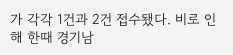가 각각 1건과 2건 접수됐다. 비로 인해 한때 경기남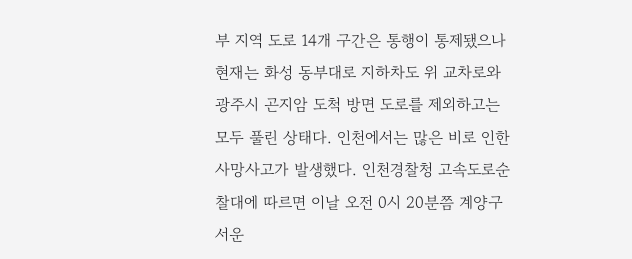부 지역 도로 14개 구간은 통행이 통제됐으나 현재는 화성 동부대로 지하차도 위 교차로와 광주시 곤지암 도척 방면 도로를 제외하고는 모두 풀린 상태다. 인천에서는 많은 비로 인한 사망사고가 발생했다. 인천경찰청 고속도로순찰대에 따르면 이날 오전 0시 20분쯤 계양구 서운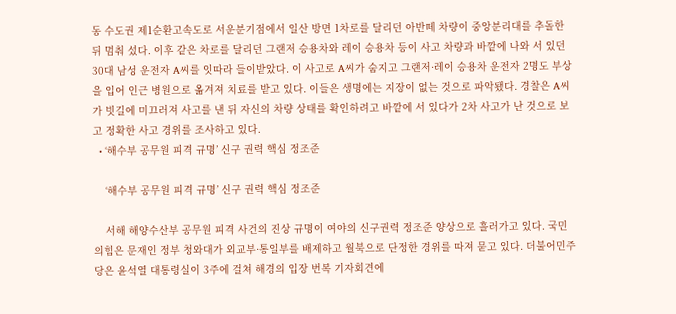동 수도권 제1순환고속도로 서운분기점에서 일산 방면 1차로를 달리던 아반떼 차량이 중앙분리대를 추돌한 뒤 멈춰 섰다. 이후 같은 차로를 달리던 그랜저 승용차와 레이 승용차 등이 사고 차량과 바깥에 나와 서 있던 30대 남성 운전자 A씨를 잇따라 들이받았다. 이 사고로 A씨가 숨지고 그랜저·레이 승용차 운전자 2명도 부상을 입어 인근 병원으로 옮겨져 치료를 받고 있다. 이들은 생명에는 지장이 없는 것으로 파악됐다. 경찰은 A씨가 빗길에 미끄러져 사고를 낸 뒤 자신의 차량 상태를 확인하려고 바깥에 서 있다가 2차 사고가 난 것으로 보고 정확한 사고 경위를 조사하고 있다.
  • ‘해수부 공무원 피격 규명’ 신구 권력 핵심 정조준

    ‘해수부 공무원 피격 규명’ 신구 권력 핵심 정조준

    서해 해양수산부 공무원 피격 사건의 진상 규명이 여야의 신구권력 정조준 양상으로 흘러가고 있다. 국민의힘은 문재인 정부 청와대가 외교부·통일부를 배제하고 월북으로 단정한 경위를 따져 묻고 있다. 더불어민주당은 윤석열 대통령실이 3주에 걸쳐 해경의 입장 번복 기자회견에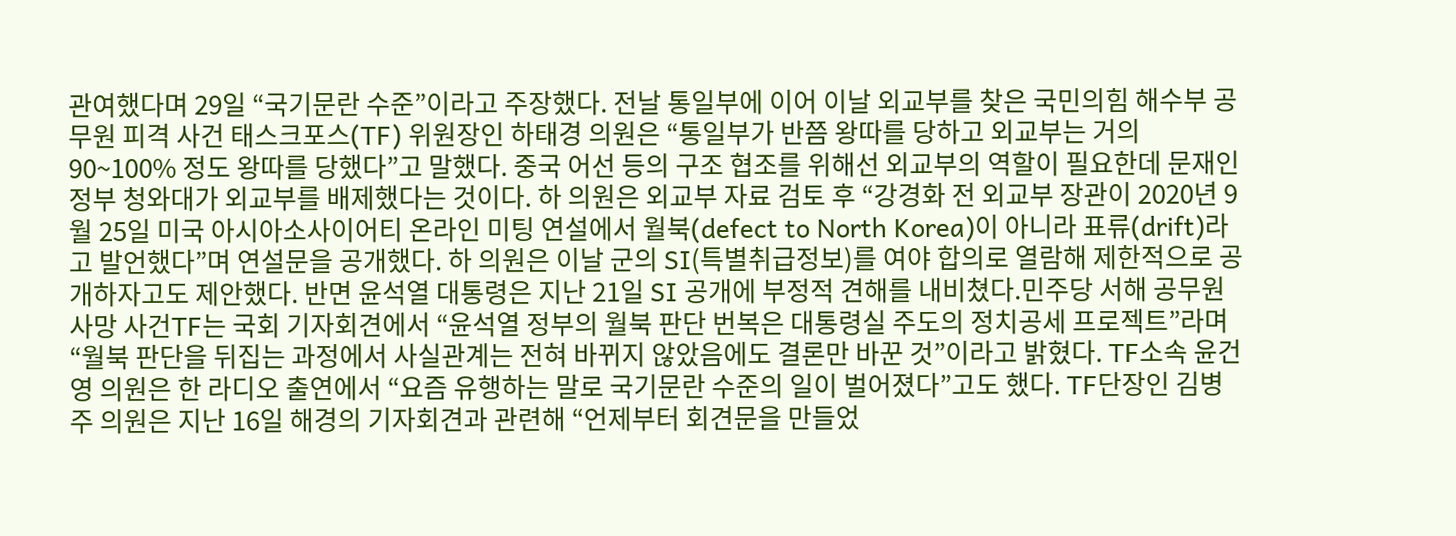관여했다며 29일 “국기문란 수준”이라고 주장했다. 전날 통일부에 이어 이날 외교부를 찾은 국민의힘 해수부 공무원 피격 사건 태스크포스(TF) 위원장인 하태경 의원은 “통일부가 반쯤 왕따를 당하고 외교부는 거의 90~100% 정도 왕따를 당했다”고 말했다. 중국 어선 등의 구조 협조를 위해선 외교부의 역할이 필요한데 문재인 정부 청와대가 외교부를 배제했다는 것이다. 하 의원은 외교부 자료 검토 후 “강경화 전 외교부 장관이 2020년 9월 25일 미국 아시아소사이어티 온라인 미팅 연설에서 월북(defect to North Korea)이 아니라 표류(drift)라고 발언했다”며 연설문을 공개했다. 하 의원은 이날 군의 SI(특별취급정보)를 여야 합의로 열람해 제한적으로 공개하자고도 제안했다. 반면 윤석열 대통령은 지난 21일 SI 공개에 부정적 견해를 내비쳤다.민주당 서해 공무원 사망 사건TF는 국회 기자회견에서 “윤석열 정부의 월북 판단 번복은 대통령실 주도의 정치공세 프로젝트”라며 “월북 판단을 뒤집는 과정에서 사실관계는 전혀 바뀌지 않았음에도 결론만 바꾼 것”이라고 밝혔다. TF소속 윤건영 의원은 한 라디오 출연에서 “요즘 유행하는 말로 국기문란 수준의 일이 벌어졌다”고도 했다. TF단장인 김병주 의원은 지난 16일 해경의 기자회견과 관련해 “언제부터 회견문을 만들었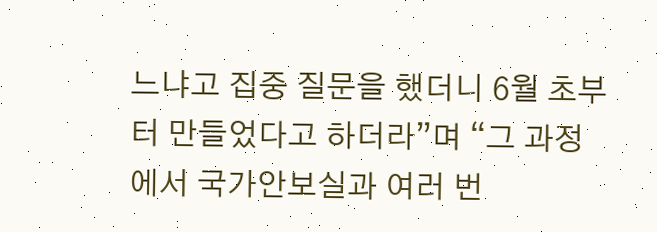느냐고 집중 질문을 했더니 6월 초부터 만들었다고 하더라”며 “그 과정에서 국가안보실과 여러 번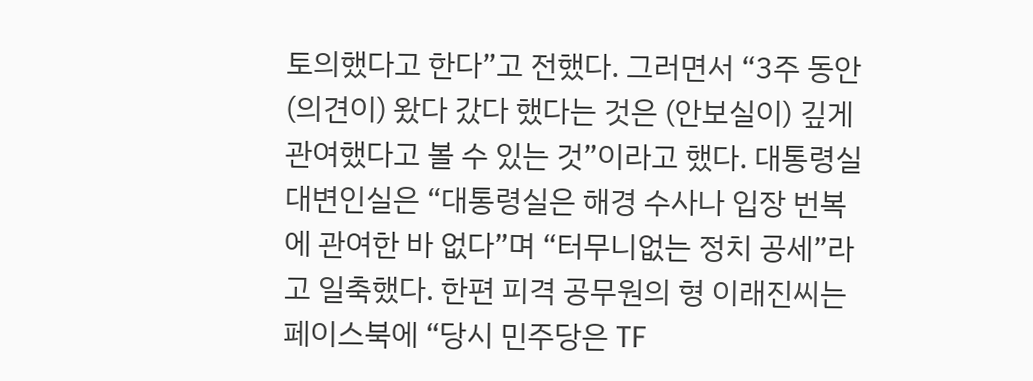토의했다고 한다”고 전했다. 그러면서 “3주 동안 (의견이) 왔다 갔다 했다는 것은 (안보실이) 깊게 관여했다고 볼 수 있는 것”이라고 했다. 대통령실 대변인실은 “대통령실은 해경 수사나 입장 번복에 관여한 바 없다”며 “터무니없는 정치 공세”라고 일축했다. 한편 피격 공무원의 형 이래진씨는 페이스북에 “당시 민주당은 TF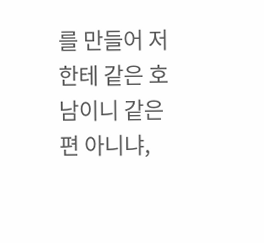를 만들어 저한테 같은 호남이니 같은 편 아니냐,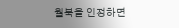월북을 인정하면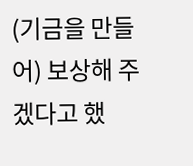(기금을 만들어) 보상해 주겠다고 했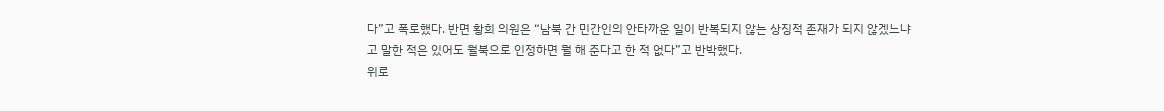다”고 폭로했다. 반면 황희 의원은 “남북 간 민간인의 안타까운 일이 반복되지 않는 상징적 존재가 되지 않겠느냐고 말한 적은 있어도 월북으로 인정하면 뭘 해 준다고 한 적 없다”고 반박했다.
위로